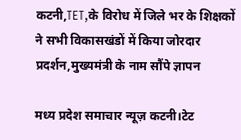कटनी,TET,के विरोध में जिले भर के शिक्षकों ने सभी विकासखंडों में किया जोरदार प्रदर्शन,मुख्यमंत्री के नाम सौंपे ज्ञापन

मध्य प्रदेश समाचार न्यूज़ कटनी।टेट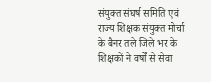संयुक्त संघर्ष समिति एवं राज्य शिक्षक संयुक्त मोर्चा के बैनर तले जिले भर के शिक्षकों ने वर्षों से सेवा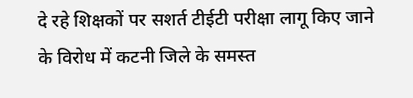दे रहे शिक्षकों पर सशर्त टीईटी परीक्षा लागू किए जाने के विरोध में कटनी जिले के समस्त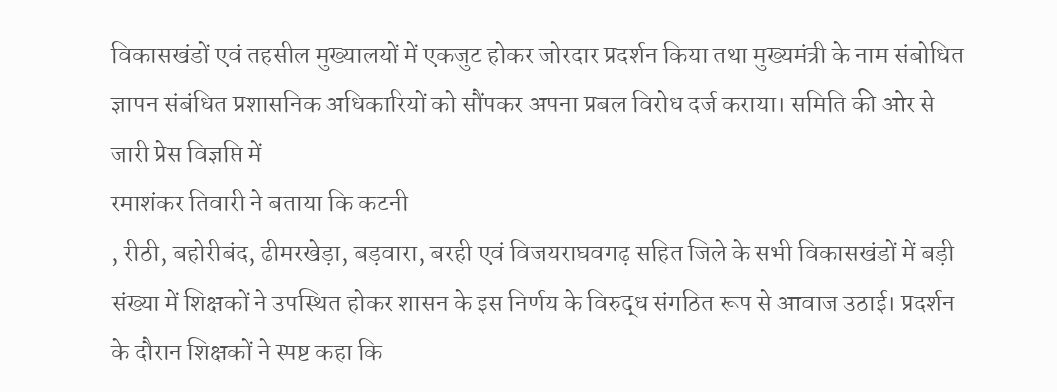विकासखंडों एवं तहसील मुख्यालयों में एकजुट होकर जोरदार प्रदर्शन किया तथा मुख्यमंत्री के नाम संबोधित ज्ञापन संबंधित प्रशासनिक अधिकारियों को सौंपकर अपना प्रबल विरोध दर्ज कराया। समिति की ओर से जारी प्रेस विज्ञप्ति में
रमाशंकर तिवारी ने बताया कि कटनी
, रीठी, बहोरीबंद, ढीमरखेड़ा, बड़वारा, बरही एवं विजयराघवगढ़ सहित जिले के सभी विकासखंडों में बड़ी संख्या में शिक्षकों ने उपस्थित होकर शासन के इस निर्णय के विरुद्ध संगठित रूप से आवाज उठाई। प्रदर्शन के दौरान शिक्षकों ने स्पष्ट कहा कि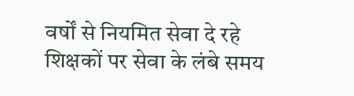वर्षों से नियमित सेवा दे रहे शिक्षकों पर सेवा के लंबे समय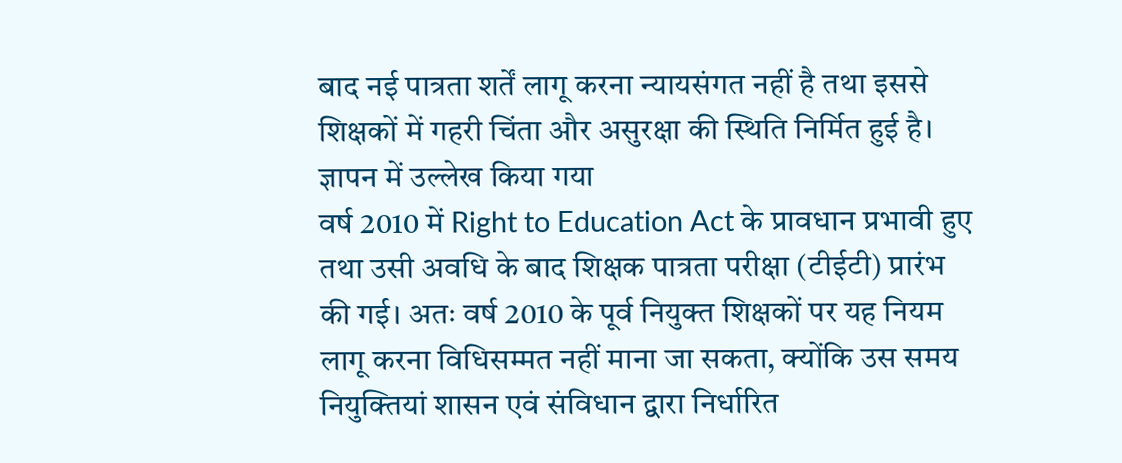बाद नई पात्रता शर्तें लागू करना न्यायसंगत नहीं है तथा इससे शिक्षकों में गहरी चिंता और असुरक्षा की स्थिति निर्मित हुई है।
ज्ञापन में उल्लेख किया गया
वर्ष 2010 में Right to Education Act के प्रावधान प्रभावी हुए तथा उसी अवधि के बाद शिक्षक पात्रता परीक्षा (टीईटी) प्रारंभ की गई। अतः वर्ष 2010 के पूर्व नियुक्त शिक्षकों पर यह नियम लागू करना विधिसम्मत नहीं माना जा सकता, क्योंकि उस समय नियुक्तियां शासन एवं संविधान द्वारा निर्धारित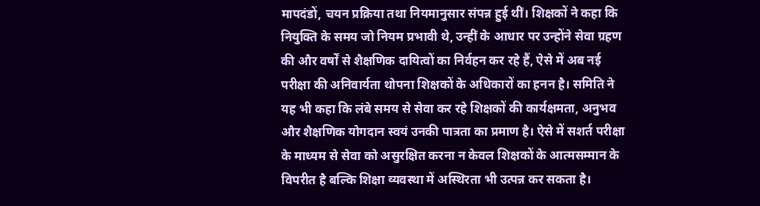मापदंडों, चयन प्रक्रिया तथा नियमानुसार संपन्न हुई थीं। शिक्षकों ने कहा कि नियुक्ति के समय जो नियम प्रभावी थे, उन्हीं के आधार पर उन्होंने सेवा ग्रहण की और वर्षों से शैक्षणिक दायित्वों का निर्वहन कर रहे हैं, ऐसे में अब नई परीक्षा की अनिवार्यता थोपना शिक्षकों के अधिकारों का हनन है। समिति ने यह भी कहा कि लंबे समय से सेवा कर रहे शिक्षकों की कार्यक्षमता, अनुभव और शैक्षणिक योगदान स्वयं उनकी पात्रता का प्रमाण है। ऐसे में सशर्त परीक्षा के माध्यम से सेवा को असुरक्षित करना न केवल शिक्षकों के आत्मसम्मान के विपरीत है बल्कि शिक्षा व्यवस्था में अस्थिरता भी उत्पन्न कर सकता है।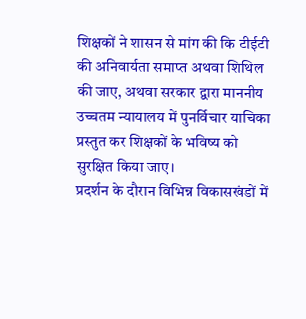शिक्षकों ने शासन से मांग की कि टीईटी की अनिवार्यता समाप्त अथवा शिथिल की जाए, अथवा सरकार द्वारा माननीय उच्चतम न्यायालय में पुनर्विचार याचिका प्रस्तुत कर शिक्षकों के भविष्य को सुरक्षित किया जाए।
प्रदर्शन के दौरान विभिन्न विकासखंडों में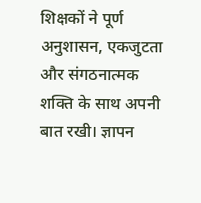शिक्षकों ने पूर्ण अनुशासन, एकजुटता
और संगठनात्मक शक्ति के साथ अपनी बात रखी। ज्ञापन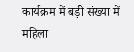कार्यक्रम में बड़ी संख्या में महिला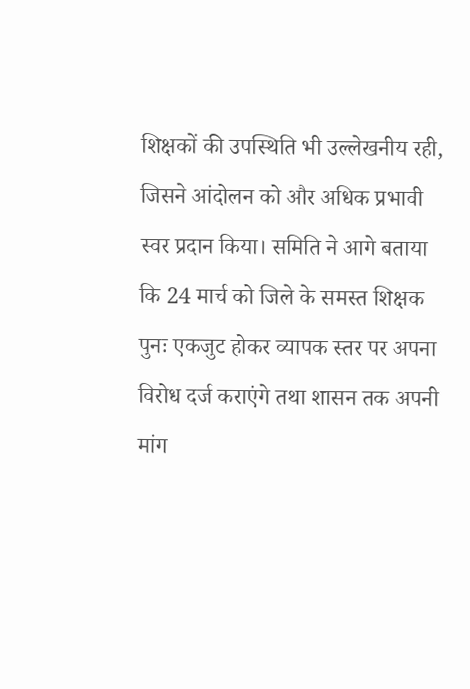शिक्षकों की उपस्थिति भी उल्लेखनीय रही, जिसने आंदोलन को और अधिक प्रभावी स्वर प्रदान किया। समिति ने आगे बताया कि 24 मार्च को जिले के समस्त शिक्षक पुनः एकजुट होकर व्यापक स्तर पर अपना विरोध दर्ज कराएंगे तथा शासन तक अपनी मांग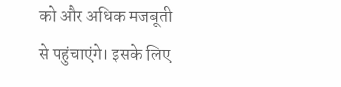को और अधिक मजबूती से पहुंचाएंगे। इसके लिए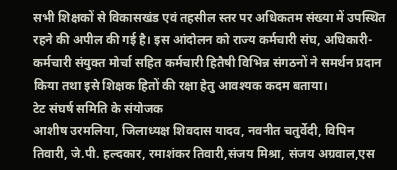सभी शिक्षकों से विकासखंड एवं तहसील स्तर पर अधिकतम संख्या में उपस्थित रहने की अपील की गई है। इस आंदोलन को राज्य कर्मचारी संघ, अधिकारी-कर्मचारी संयुक्त मोर्चा सहित कर्मचारी हितैषी विभिन्न संगठनों ने समर्थन प्रदान किया तथा इसे शिक्षक हितों की रक्षा हेतु आवश्यक कदम बताया।
टेट संघर्ष समिति के संयोजक
आशीष उरमलिया, जिलाध्यक्ष शिवदास यादव, नवनीत चतुर्वेदी, विपिन तिवारी, जे.पी. हल्दकार, रमाशंकर तिवारी,संजय मिश्रा, संजय अग्रवाल,एस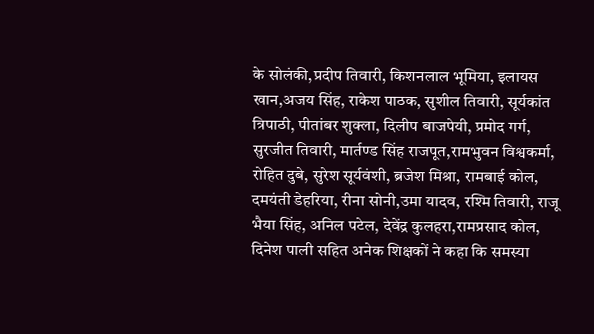के सोलंकी,प्रदीप तिवारी, किशनलाल भूमिया, इलायस खान,अजय सिंह, राकेश पाठक, सुशील तिवारी, सूर्यकांत त्रिपाठी, पीतांबर शुक्ला, दिलीप बाजपेयी, प्रमोद गर्ग, सुरजीत तिवारी, मार्तण्ड सिंह राजपूत,रामभुवन विश्वकर्मा, रोहित दुबे, सुरेश सूर्यवंशी, ब्रजेश मिश्रा, रामबाई कोल, दमयंती डेहरिया, रीना सोनी,उमा यादव, रश्मि तिवारी, राजू भैया सिंह, अनिल पटेल, देवेंद्र कुलहरा,रामप्रसाद कोल, दिनेश पाली सहित अनेक शिक्षकों ने कहा कि समस्या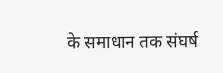के समाधान तक संघर्ष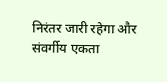निरंतर जारी रहेगा और संवर्गीय एकता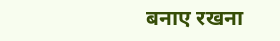बनाए रखना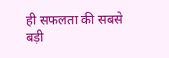ही सफलता की सबसे बड़ी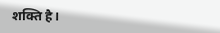शक्ति है।